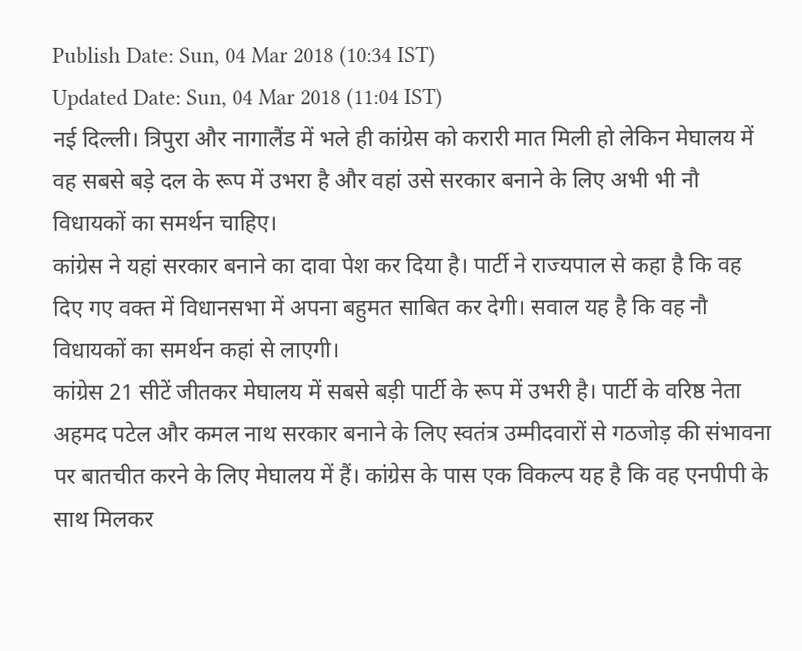Publish Date: Sun, 04 Mar 2018 (10:34 IST)
Updated Date: Sun, 04 Mar 2018 (11:04 IST)
नई दिल्ली। त्रिपुरा और नागालैंड में भले ही कांग्रेस को करारी मात मिली हो लेकिन मेघालय में वह सबसे बड़े दल के रूप में उभरा है और वहां उसे सरकार बनाने के लिए अभी भी नौ विधायकों का समर्थन चाहिए।
कांग्रेस ने यहां सरकार बनाने का दावा पेश कर दिया है। पार्टी ने राज्यपाल से कहा है कि वह दिए गए वक्त में विधानसभा में अपना बहुमत साबित कर देगी। सवाल यह है कि वह नौ विधायकों का समर्थन कहां से लाएगी।
कांग्रेस 21 सीटें जीतकर मेघालय में सबसे बड़ी पार्टी के रूप में उभरी है। पार्टी के वरिष्ठ नेता अहमद पटेल और कमल नाथ सरकार बनाने के लिए स्वतंत्र उम्मीदवारों से गठजोड़ की संभावना पर बातचीत करने के लिए मेघालय में हैं। कांग्रेस के पास एक विकल्प यह है कि वह एनपीपी के साथ मिलकर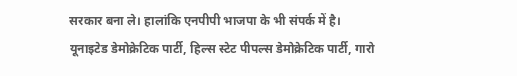सरकार बना ले। हालांकि एनपीपी भाजपा के भी संपर्क में है।
यूनाइटेड डेमोक्रेटिक पार्टी, हिल्स स्टेट पीपल्स डेमोक्रेटिक पार्टी, गारो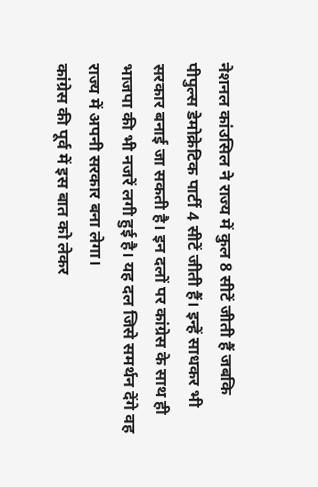नेशनल कांउसिल ने राज्य में कुल 8 सीटें जीती हैं जबकि पीपुल्स डेमोक्रेटिक पार्टी 4 सीटें जीती हैं। इन्हें साधकर भी सरकार बनाई जा सकती है। इन दलों पर कांग्रेस के साथ ही भाजपा की भी नजरें लगी हुई है। यह दल जिसे समर्थन देंगे वह राज्य में अपनी सरकार बना लेगा।
कांग्रेस की पूर्व में इस बात को लेकर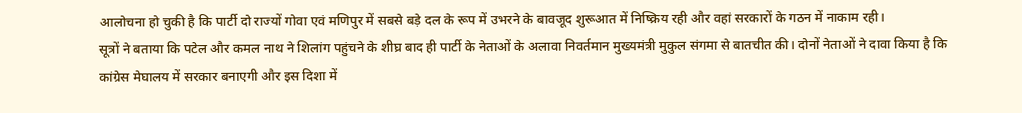आलोचना हो चुकी है कि पार्टी दो राज्यों गोवा एवं मणिपुर में सबसे बड़े दल के रूप में उभरने के बावजूद शुरूआत में निष्क्रिय रही और वहां सरकारों के गठन में नाकाम रही।
सूत्रों ने बताया कि पटेल और कमल नाथ ने शिलांग पहुंचने के शीघ्र बाद ही पार्टी के नेताओं के अलावा निवर्तमान मुख्यमंत्री मुकुल संगमा से बातचीत की। दोनों नेताओं ने दावा किया है कि कांग्रेस मेघालय में सरकार बनाएगी और इस दिशा में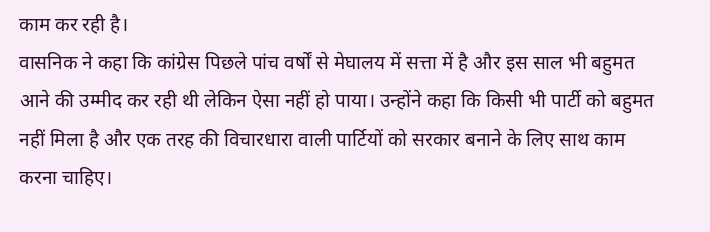काम कर रही है।
वासनिक ने कहा कि कांग्रेस पिछले पांच वर्षों से मेघालय में सत्ता में है और इस साल भी बहुमत आने की उम्मीद कर रही थी लेकिन ऐसा नहीं हो पाया। उन्होंने कहा कि किसी भी पार्टी को बहुमत नहीं मिला है और एक तरह की विचारधारा वाली पार्टियों को सरकार बनाने के लिए साथ काम करना चाहिए।